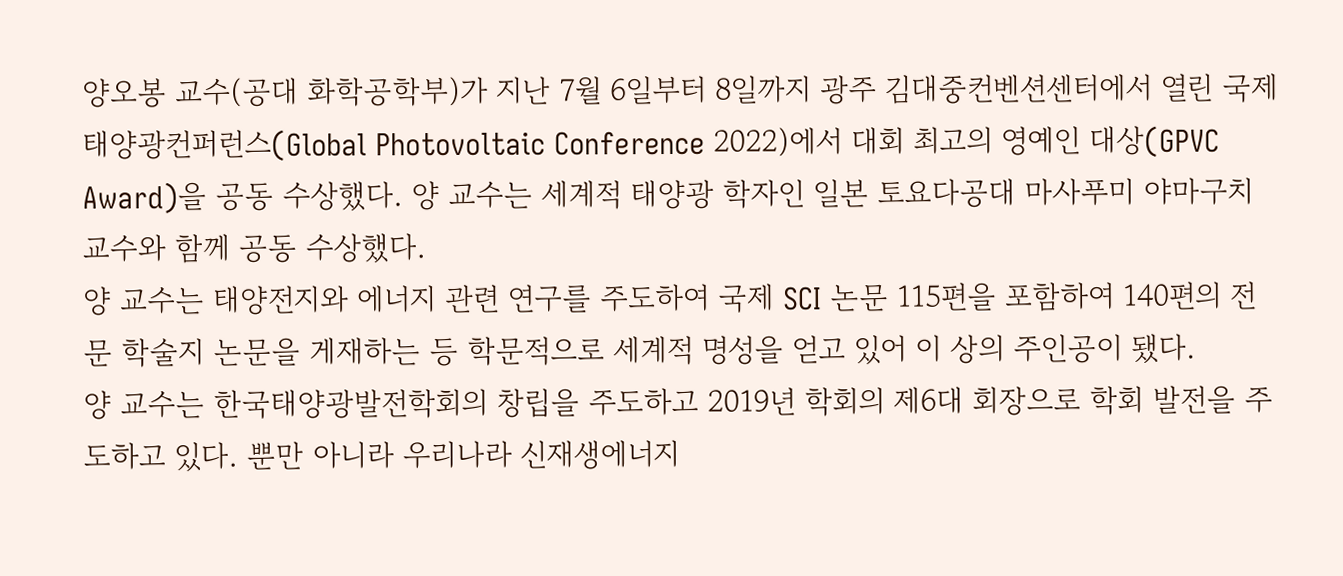양오봉 교수(공대 화학공학부)가 지난 7월 6일부터 8일까지 광주 김대중컨벤션센터에서 열린 국제태양광컨퍼런스(Global Photovoltaic Conference 2022)에서 대회 최고의 영예인 대상(GPVC Award)을 공동 수상했다. 양 교수는 세계적 태양광 학자인 일본 토요다공대 마사푸미 야마구치 교수와 함께 공동 수상했다.
양 교수는 태양전지와 에너지 관련 연구를 주도하여 국제 SCI 논문 115편을 포함하여 140편의 전문 학술지 논문을 게재하는 등 학문적으로 세계적 명성을 얻고 있어 이 상의 주인공이 됐다.
양 교수는 한국태양광발전학회의 창립을 주도하고 2019년 학회의 제6대 회장으로 학회 발전을 주도하고 있다. 뿐만 아니라 우리나라 신재생에너지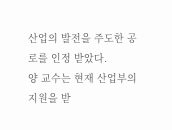산업의 발전을 주도한 공로를 인정 받았다.
양 교수는 현재 산업부의 지원을 받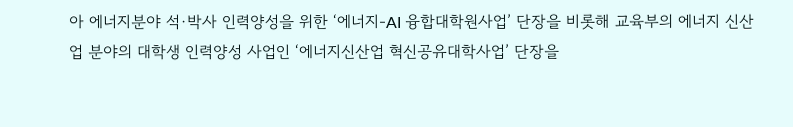아 에너지분야 석·박사 인력양성을 위한 ‘에너지-AI 융합대학원사업’ 단장을 비롯해 교육부의 에너지 신산업 분야의 대학생 인력양성 사업인 ‘에너지신산업 혁신공유대학사업’ 단장을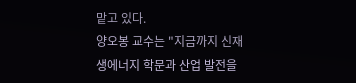맡고 있다.
양오봉 교수는 "지금까지 신재생에너지 학문과 산업 발전을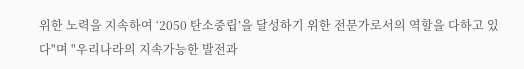위한 노력을 지속하여 ‘2050 탄소중립’을 달성하기 위한 전문가로서의 역할을 다하고 있다"며 "우리나라의 지속가능한 발전과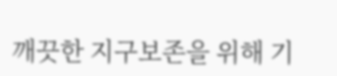깨끗한 지구보존을 위해 기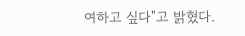여하고 싶다"고 밝혔다.